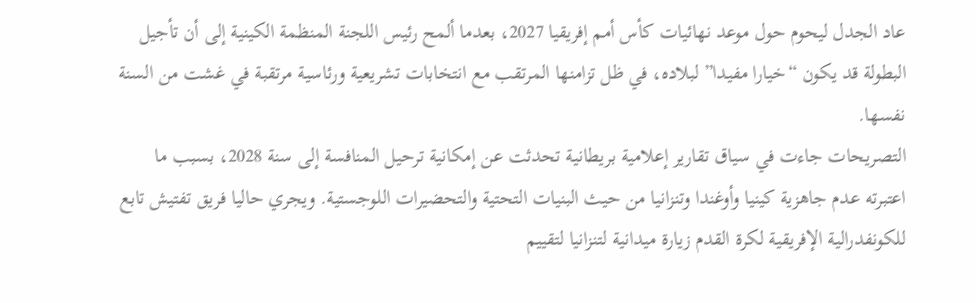عاد الجدل ليحوم حول موعد نهائيات كأس أمم إفريقيا 2027، بعدما ألمح رئيس اللجنة المنظمة الكينية إلى أن تأجيل البطولة قد يكون “خيارا مفيدا” لبلاده، في ظل تزامنها المرتقب مع انتخابات تشريعية ورئاسية مرتقبة في غشت من السنة نفسها.
التصريحات جاءت في سياق تقارير إعلامية بريطانية تحدثت عن إمكانية ترحيل المنافسة إلى سنة 2028، بسبب ما اعتبرته عدم جاهزية كينيا وأوغندا وتنزانيا من حيث البنيات التحتية والتحضيرات اللوجستية. ويجري حاليا فريق تفتيش تابع للكونفدرالية الإفريقية لكرة القدم زيارة ميدانية لتنزانيا لتقييم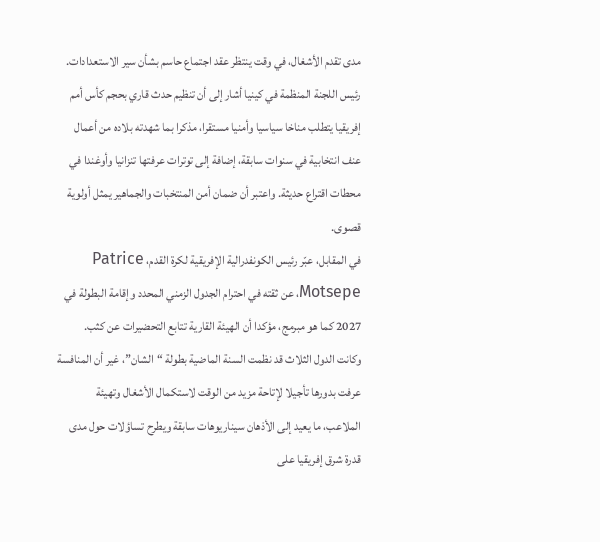مدى تقدم الأشغال، في وقت ينتظر عقد اجتماع حاسم بشأن سير الاستعدادات.
رئيس اللجنة المنظمة في كينيا أشار إلى أن تنظيم حدث قاري بحجم كأس أمم إفريقيا يتطلب مناخا سياسيا وأمنيا مستقرا، مذكرا بما شهدته بلاده من أعمال عنف انتخابية في سنوات سابقة، إضافة إلى توترات عرفتها تنزانيا وأوغندا في محطات اقتراع حديثة. واعتبر أن ضمان أمن المنتخبات والجماهير يمثل أولوية قصوى.
في المقابل، عبّر رئيس الكونفدرالية الإفريقية لكرة القدم، Patrice Motsepe، عن ثقته في احترام الجدول الزمني المحدد وإقامة البطولة في 2027 كما هو مبرمج، مؤكدا أن الهيئة القارية تتابع التحضيرات عن كثب.
وكانت الدول الثلاث قد نظمت السنة الماضية بطولة “الشان”، غير أن المنافسة عرفت بدورها تأجيلا لإتاحة مزيد من الوقت لاستكمال الأشغال وتهيئة الملاعب، ما يعيد إلى الأذهان سيناريوهات سابقة ويطرح تساؤلات حول مدى قدرة شرق إفريقيا على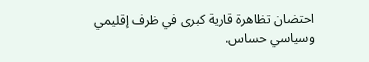احتضان تظاهرة قارية كبرى في ظرف إقليمي وسياسي حساس.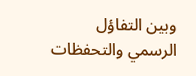وبين التفاؤل الرسمي والتحفظات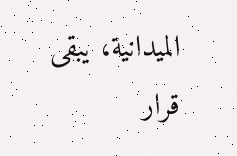الميدانية، يبقى قرار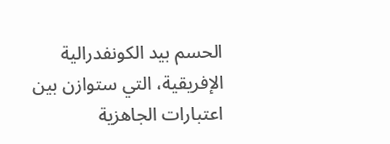الحسم بيد الكونفدرالية الإفريقية، التي ستوازن بين اعتبارات الجاهزية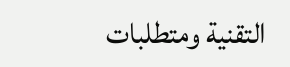التقنية ومتطلبات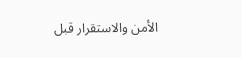الأمن والاستقرار قبل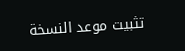تثبيت موعد النسخة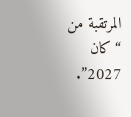المرتقبة من “كان 2027”.